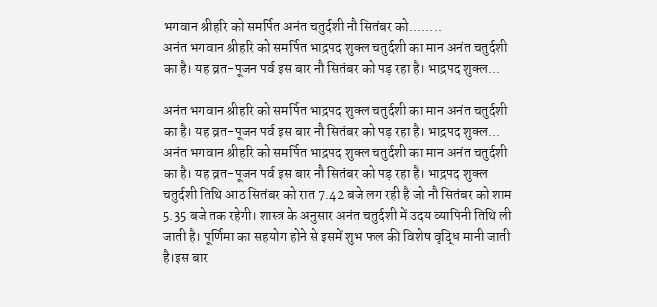भगवान श्रीहरि को समर्पित अनंत चतुर्दशी नौ सितंबर को........
अनंत भगवान श्रीहरि को समर्पित भाद्रपद शुक्ल चतुर्दशी का मान अनंत चतुर्दशी का है। यह व्रत-पूजन पर्व इस बार नौ सितंबर को पड़ रहा है। भाद्रपद शुक्ल...

अनंत भगवान श्रीहरि को समर्पित भाद्रपद शुक्ल चतुर्दशी का मान अनंत चतुर्दशी का है। यह व्रत-पूजन पर्व इस बार नौ सितंबर को पड़ रहा है। भाद्रपद शुक्ल...
अनंत भगवान श्रीहरि को समर्पित भाद्रपद शुक्ल चतुर्दशी का मान अनंत चतुर्दशी का है। यह व्रत-पूजन पर्व इस बार नौ सितंबर को पड़ रहा है। भाद्रपद शुक्ल चतुर्दशी तिथि आठ सितंबर को रात 7.42 बजे लग रही है जो नौ सितंबर को शाम 5.35 बजे तक रहेगी। शास्त्र के अनुसार अनंत चतुर्दशी में उदय व्यापिनी तिथि ली जाती है। पूर्णिमा का सहयोग होने से इसमें शुभ फल की विशेष वृद्धि मानी जाती है।इस बार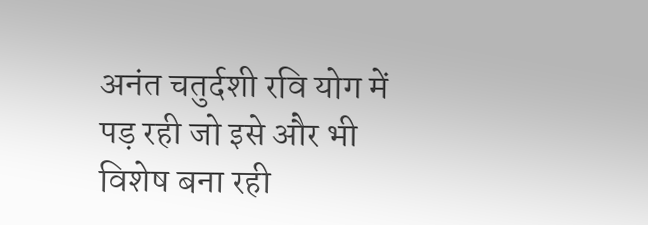अनंत चतुर्दशी रवि योग में पड़ रही जो इसे और भी विशेष बना रही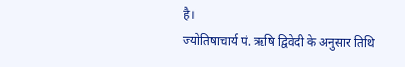है।
ज्योतिषाचार्य पं. ऋषि द्विवेदी के अनुसार तिथि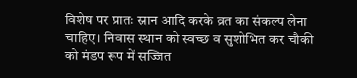विशेष पर प्रातः स्नान आदि करके व्रत का संकल्प लेना चाहिए। निवास स्थान को स्वच्छ व सुशोभित कर चौकी को मंडप रूप में सज्जित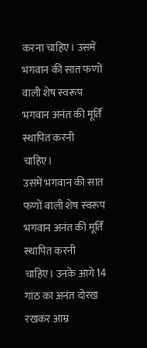करना चाहिए। उसमें भगवान की सात फणों वाली शेष स्वरूप भगवान अनंत की मूर्ति स्थापित करनी चाहिए।
उसमें भगवान की सात फणों वाली शेष स्वरूप भगवान अनंत की मूर्ति स्थापित करनी चाहिए। उनके आगे 14 गांठ का अनंत दोरख रखकर आम्र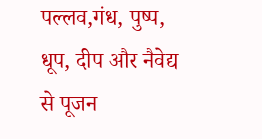पल्लव,गंध, पुष्प, धूप, दीप और नैवेद्य से पूजन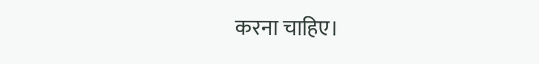करना चाहिए।